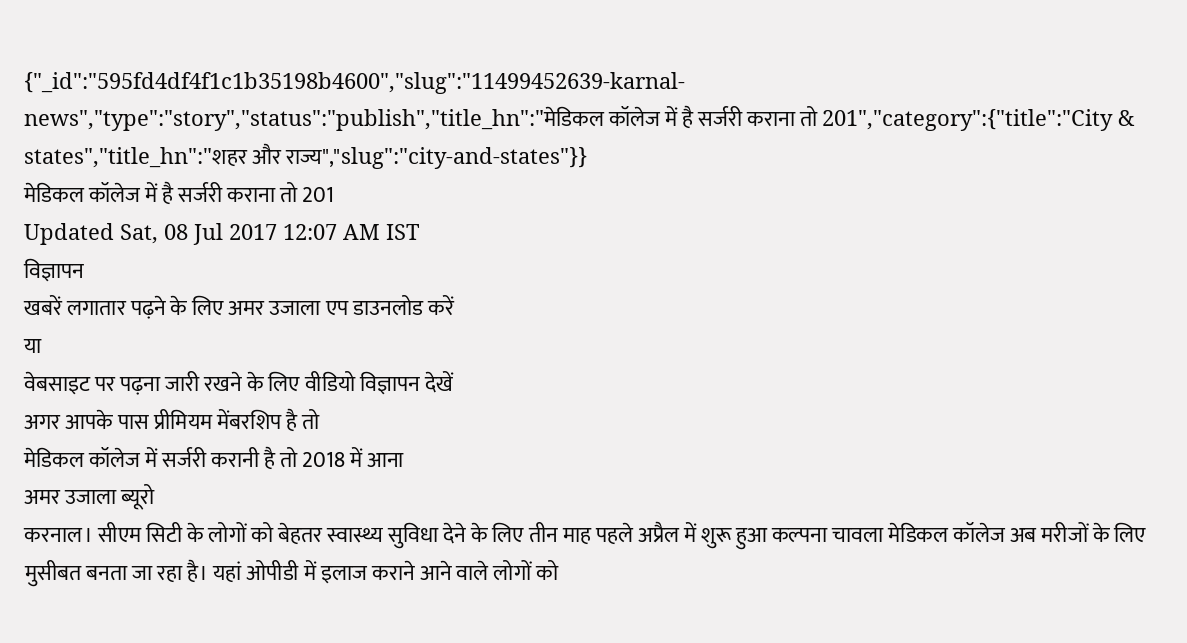{"_id":"595fd4df4f1c1b35198b4600","slug":"11499452639-karnal-news","type":"story","status":"publish","title_hn":"मेडिकल कॉलेज में है सर्जरी कराना तो 201","category":{"title":"City & states","title_hn":"शहर और राज्य","slug":"city-and-states"}}
मेडिकल कॉलेज में है सर्जरी कराना तो 201
Updated Sat, 08 Jul 2017 12:07 AM IST
विज्ञापन
खबरें लगातार पढ़ने के लिए अमर उजाला एप डाउनलोड करें
या
वेबसाइट पर पढ़ना जारी रखने के लिए वीडियो विज्ञापन देखें
अगर आपके पास प्रीमियम मेंबरशिप है तो
मेडिकल कॉलेज में सर्जरी करानी है तो 2018 में आना
अमर उजाला ब्यूरो
करनाल। सीएम सिटी के लोगों को बेहतर स्वास्थ्य सुविधा देने के लिए तीन माह पहले अप्रैल में शुरू हुआ कल्पना चावला मेडिकल कॉलेज अब मरीजों के लिए मुसीबत बनता जा रहा है। यहां ओपीडी में इलाज कराने आने वाले लोगों को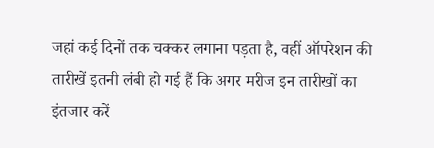जहां कई दिनों तक चक्कर लगाना पड़ता है, वहीं ऑपरेशन की तारीखें इतनी लंबी हो गई हैं कि अगर मरीज इन तारीखों का इंतजार करें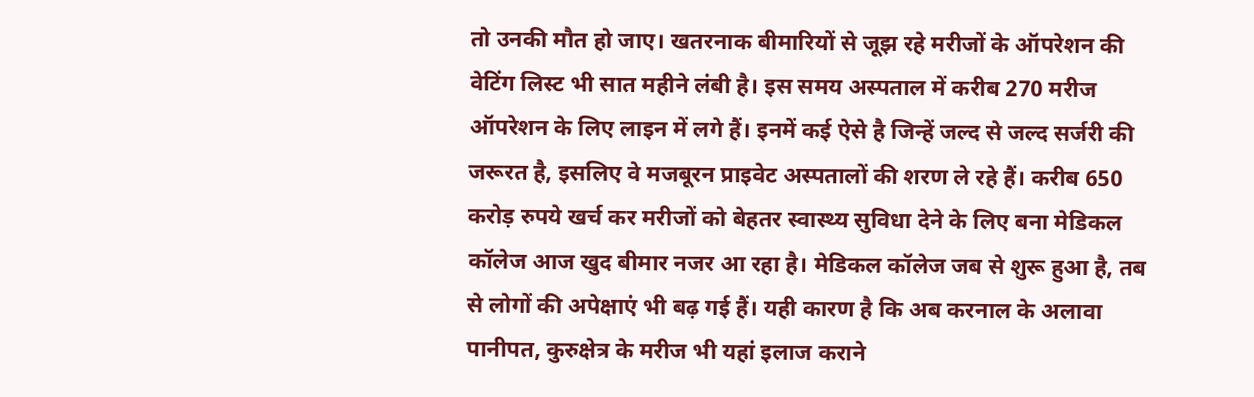तो उनकी मौत हो जाए। खतरनाक बीमारियों से जूझ रहे मरीजों के ऑपरेशन की वेटिंग लिस्ट भी सात महीने लंबी है। इस समय अस्पताल में करीब 270 मरीज ऑपरेशन के लिए लाइन में लगे हैं। इनमें कई ऐसे है जिन्हें जल्द से जल्द सर्जरी की जरूरत है, इसलिए वे मजबूरन प्राइवेट अस्पतालों की शरण ले रहे हैं। करीब 650 करोड़ रुपये खर्च कर मरीजों को बेहतर स्वास्थ्य सुविधा देने के लिए बना मेडिकल कॉलेज आज खुद बीमार नजर आ रहा है। मेडिकल कॉलेज जब से शुरू हुआ है, तब से लोगों की अपेक्षाएं भी बढ़ गई हैं। यही कारण है कि अब करनाल के अलावा पानीपत, कुरुक्षेत्र के मरीज भी यहां इलाज कराने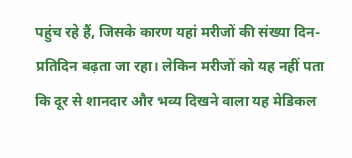पहुंच रहे हैं, जिसके कारण यहां मरीजों की संख्या दिन-प्रतिदिन बढ़ता जा रहा। लेकिन मरीजों को यह नहीं पता कि दूर से शानदार और भव्य दिखने वाला यह मेडिकल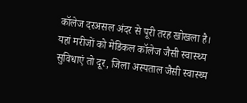कॉलेज दरअसल अंदर से पूरी तरह खोखला है। यहां मरीजों को मेडिकल कॉलेज जैसी स्वास्थ्य सुविधाएं तो दूर, जिला अस्पताल जैसी स्वास्थ्य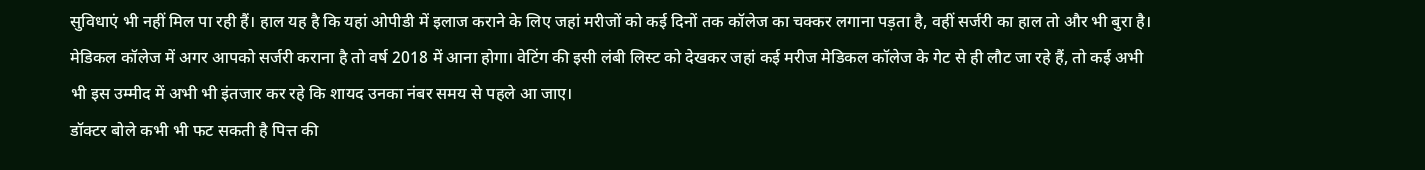सुविधाएं भी नहीं मिल पा रही हैं। हाल यह है कि यहां ओपीडी में इलाज कराने के लिए जहां मरीजों को कई दिनों तक कॉलेज का चक्कर लगाना पड़ता है, वहीं सर्जरी का हाल तो और भी बुरा है। मेडिकल कॉलेज में अगर आपको सर्जरी कराना है तो वर्ष 2018 में आना होगा। वेटिंग की इसी लंबी लिस्ट को देखकर जहां कई मरीज मेडिकल कॉलेज के गेट से ही लौट जा रहे हैं, तो कई अभी भी इस उम्मीद में अभी भी इंतजार कर रहे कि शायद उनका नंबर समय से पहले आ जाए।
डॉक्टर बोले कभी भी फट सकती है पित्त की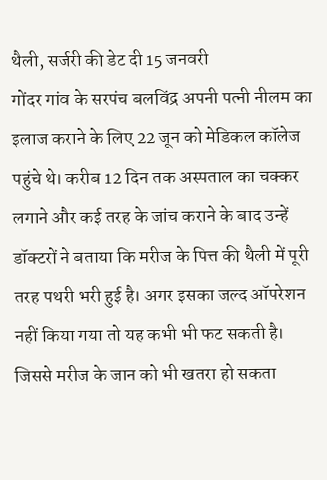थैली, सर्जरी की डेट दी 15 जनवरी
गोंदर गांव के सरपंच बलविंद्र अपनी पत्नी नीलम का इलाज कराने के लिए 22 जून को मेडिकल कॉलेज पहुंचे थे। करीब 12 दिन तक अस्पताल का चक्कर लगाने और कई तरह के जांच कराने के बाद उन्हें डॉक्टरों ने बताया कि मरीज के पित्त की थैली में पूरी तरह पथरी भरी हुई है। अगर इसका जल्द ऑपरेशन नहीं किया गया तो यह कभी भी फट सकती है। जिससे मरीज के जान को भी खतरा हो सकता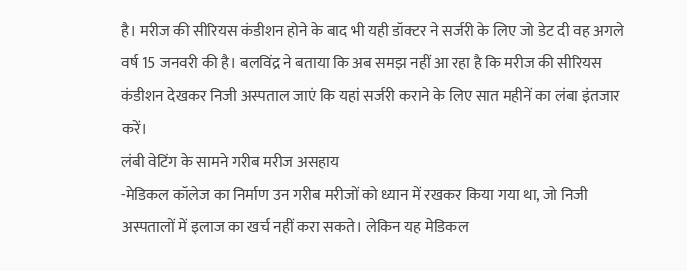है। मरीज की सीरियस कंडीशन होने के बाद भी यही डॉक्टर ने सर्जरी के लिए जो डेट दी वह अगले वर्ष 15 जनवरी की है। बलविंद्र ने बताया कि अब समझ नहीं आ रहा है कि मरीज की सीरियस कंडीशन देखकर निजी अस्पताल जाएं कि यहां सर्जरी कराने के लिए सात महीनें का लंबा इंतजार करें।
लंबी वेटिंग के सामने गरीब मरीज असहाय
-मेडिकल कॉलेज का निर्माण उन गरीब मरीजों को ध्यान में रखकर किया गया था, जो निजी अस्पतालों में इलाज का खर्च नहीं करा सकते। लेकिन यह मेडिकल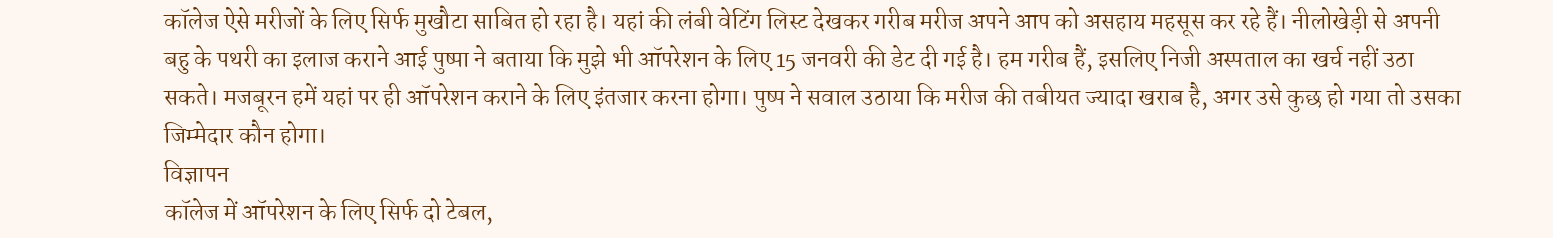कॉलेज ऐसे मरीजों के लिए सिर्फ मुखौटा साबित हो रहा है। यहां की लंबी वेटिंग लिस्ट देखकर गरीब मरीज अपने आप को असहाय महसूस कर रहे हैं। नीलोखेड़ी से अपनी बहु के पथरी का इलाज कराने आई पुष्पा ने बताया कि मुझे भी ऑपरेशन के लिए 15 जनवरी की डेट दी गई है। हम गरीब हैं, इसलिए निजी अस्पताल का खर्च नहीं उठा सकते। मजबूरन हमें यहां पर ही ऑपरेशन कराने के लिए इंतजार करना होगा। पुष्प ने सवाल उठाया कि मरीज की तबीयत ज्यादा खराब है, अगर उसे कुछ हो गया तो उसका जिम्मेदार कौन होगा।
विज्ञापन
कॉलेज में ऑपरेशन के लिए सिर्फ दो टेबल,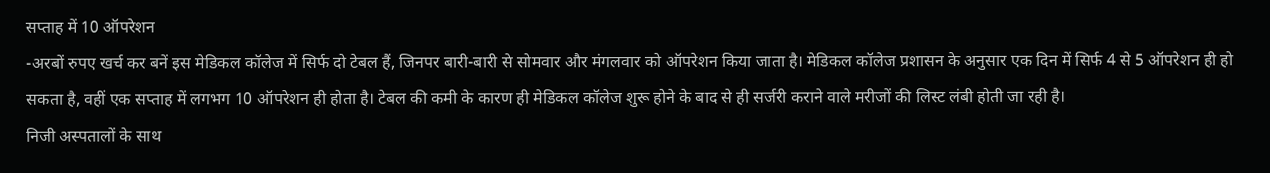सप्ताह में 10 ऑपरेशन
-अरबों रुपए खर्च कर बनें इस मेडिकल कॉलेज में सिर्फ दो टेबल हैं, जिनपर बारी-बारी से सोमवार और मंगलवार को ऑपरेशन किया जाता है। मेडिकल कॉलेज प्रशासन के अनुसार एक दिन में सिर्फ 4 से 5 ऑपरेशन ही हो सकता है, वहीं एक सप्ताह में लगभग 10 ऑपरेशन ही होता है। टेबल की कमी के कारण ही मेडिकल कॉलेज शुरू होने के बाद से ही सर्जरी कराने वाले मरीजों की लिस्ट लंबी होती जा रही है।
निजी अस्पतालों के साथ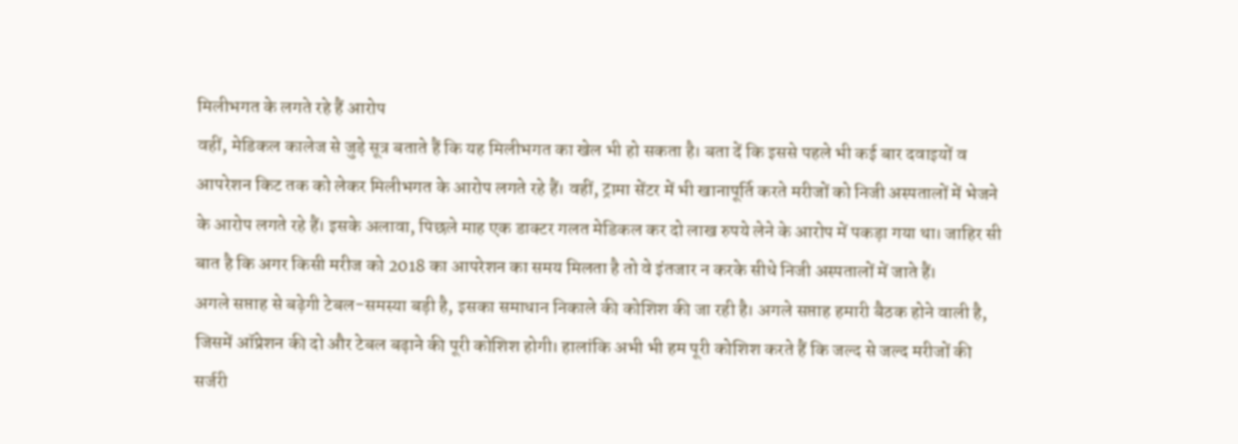मिलीभगत के लगते रहे हैं आरोप
वहीं, मेडिकल कालेज से जुड़े सूत्र बताते हैं कि यह मिलीभगत का खेल भी हो सकता है। बता दें कि इससे पहले भी कई बार दवाइयों व आपरेशन किट तक को लेकर मिलीभगत के आरोप लगते रहे हैं। वहीं, ट्रामा सेंटर में भी खानापूर्ति करते मरीजों को निजी अस्पतालों में भेजने के आरोप लगते रहे हैं। इसके अलावा, पिछले माह एक डाक्टर गलत मेडिकल कर दो लाख रुपये लेने के आरोप में पकड़ा गया था। जाहिर सी बात है कि अगर किसी मरीज को 2018 का आपरेशन का समय मिलता है तो वे इंतजार न करके सीधे निजी अस्पतालों में जाते हैं।
अगले सप्ताह से बढ़ेगी टेबल-समस्या बड़ी है, इसका समाधान निकाले की कोशिश की जा रही है। अगले सप्ताह हमारी बैठक होने वाली है, जिसमें ऑप्रेशन की दो और टेबल बढ़ाने की पूरी कोशिश होगी। हालांकि अभी भी हम पूरी कोशिश करते हैं कि जल्द से जल्द मरीजों की सर्जरी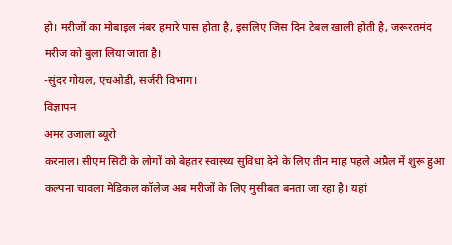हो। मरीजों का मोबाइल नंबर हमारे पास होता है, इसलिए जिस दिन टेबल खाली होती है, जरूरतमंद मरीज को बुला लिया जाता है।
-सुंदर गोयल, एचओडी, सर्जरी विभाग।
विज्ञापन
अमर उजाला ब्यूरो
करनाल। सीएम सिटी के लोगों को बेहतर स्वास्थ्य सुविधा देने के लिए तीन माह पहले अप्रैल में शुरू हुआ कल्पना चावला मेडिकल कॉलेज अब मरीजों के लिए मुसीबत बनता जा रहा है। यहां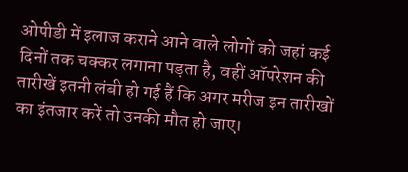ओपीडी में इलाज कराने आने वाले लोगों को जहां कई दिनों तक चक्कर लगाना पड़ता है, वहीं ऑपरेशन की तारीखें इतनी लंबी हो गई हैं कि अगर मरीज इन तारीखों का इंतजार करें तो उनकी मौत हो जाए।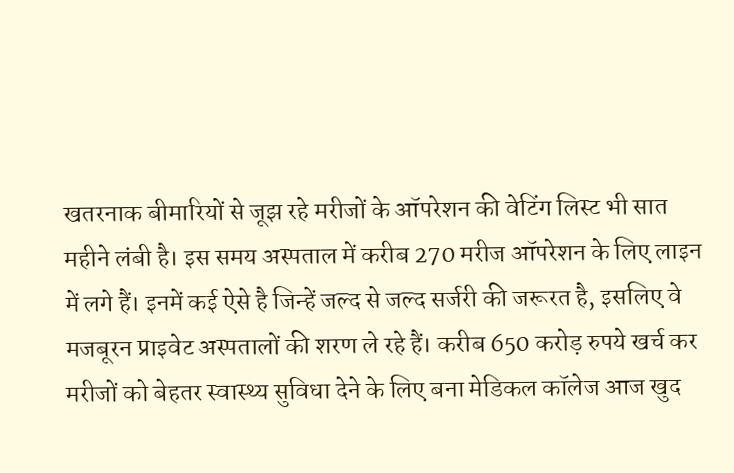खतरनाक बीमारियों से जूझ रहे मरीजों के ऑपरेशन की वेटिंग लिस्ट भी सात महीने लंबी है। इस समय अस्पताल में करीब 270 मरीज ऑपरेशन के लिए लाइन में लगे हैं। इनमें कई ऐसे है जिन्हें जल्द से जल्द सर्जरी की जरूरत है, इसलिए वे मजबूरन प्राइवेट अस्पतालों की शरण ले रहे हैं। करीब 650 करोड़ रुपये खर्च कर मरीजों को बेहतर स्वास्थ्य सुविधा देने के लिए बना मेडिकल कॉलेज आज खुद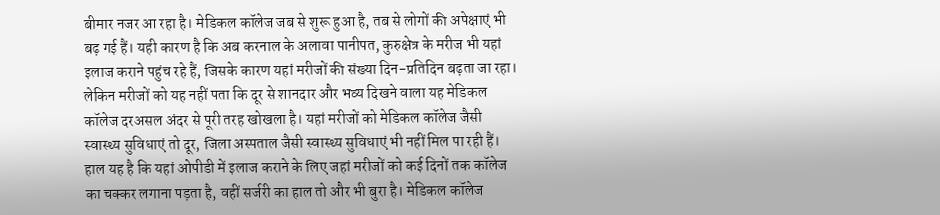बीमार नजर आ रहा है। मेडिकल कॉलेज जब से शुरू हुआ है, तब से लोगों की अपेक्षाएं भी बढ़ गई हैं। यही कारण है कि अब करनाल के अलावा पानीपत, कुरुक्षेत्र के मरीज भी यहां इलाज कराने पहुंच रहे हैं, जिसके कारण यहां मरीजों की संख्या दिन-प्रतिदिन बढ़ता जा रहा। लेकिन मरीजों को यह नहीं पता कि दूर से शानदार और भव्य दिखने वाला यह मेडिकल कॉलेज दरअसल अंदर से पूरी तरह खोखला है। यहां मरीजों को मेडिकल कॉलेज जैसी स्वास्थ्य सुविधाएं तो दूर, जिला अस्पताल जैसी स्वास्थ्य सुविधाएं भी नहीं मिल पा रही हैं। हाल यह है कि यहां ओपीडी में इलाज कराने के लिए जहां मरीजों को कई दिनों तक कॉलेज का चक्कर लगाना पड़ता है, वहीं सर्जरी का हाल तो और भी बुरा है। मेडिकल कॉलेज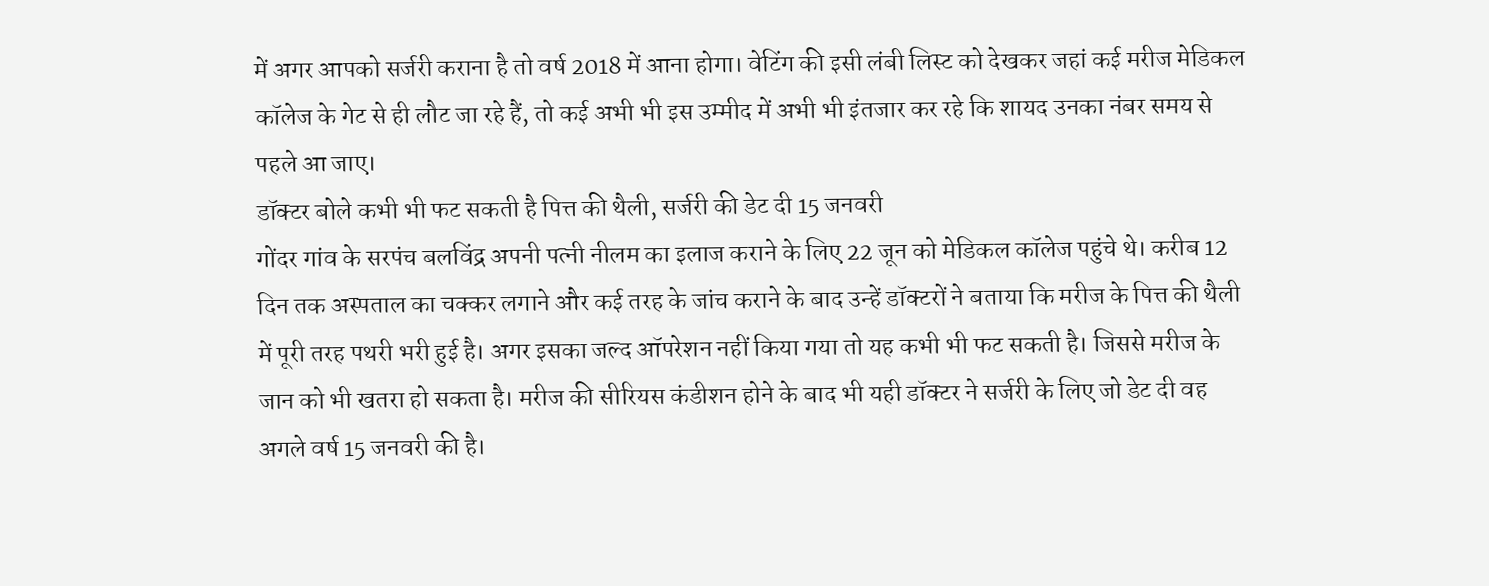में अगर आपको सर्जरी कराना है तो वर्ष 2018 में आना होगा। वेटिंग की इसी लंबी लिस्ट को देखकर जहां कई मरीज मेडिकल कॉलेज के गेट से ही लौट जा रहे हैं, तो कई अभी भी इस उम्मीद में अभी भी इंतजार कर रहे कि शायद उनका नंबर समय से पहले आ जाए।
डॉक्टर बोले कभी भी फट सकती है पित्त की थैली, सर्जरी की डेट दी 15 जनवरी
गोंदर गांव के सरपंच बलविंद्र अपनी पत्नी नीलम का इलाज कराने के लिए 22 जून को मेडिकल कॉलेज पहुंचे थे। करीब 12 दिन तक अस्पताल का चक्कर लगाने और कई तरह के जांच कराने के बाद उन्हें डॉक्टरों ने बताया कि मरीज के पित्त की थैली में पूरी तरह पथरी भरी हुई है। अगर इसका जल्द ऑपरेशन नहीं किया गया तो यह कभी भी फट सकती है। जिससे मरीज के जान को भी खतरा हो सकता है। मरीज की सीरियस कंडीशन होने के बाद भी यही डॉक्टर ने सर्जरी के लिए जो डेट दी वह अगले वर्ष 15 जनवरी की है।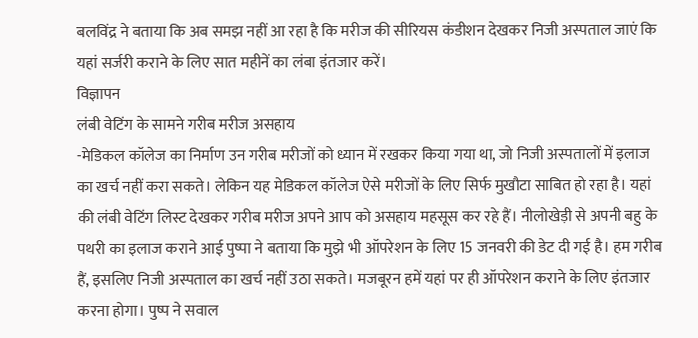बलविंद्र ने बताया कि अब समझ नहीं आ रहा है कि मरीज की सीरियस कंडीशन देखकर निजी अस्पताल जाएं कि यहां सर्जरी कराने के लिए सात महीनें का लंबा इंतजार करें।
विज्ञापन
लंबी वेटिंग के सामने गरीब मरीज असहाय
-मेडिकल कॉलेज का निर्माण उन गरीब मरीजों को ध्यान में रखकर किया गया था, जो निजी अस्पतालों में इलाज का खर्च नहीं करा सकते। लेकिन यह मेडिकल कॉलेज ऐसे मरीजों के लिए सिर्फ मुखौटा साबित हो रहा है। यहां की लंबी वेटिंग लिस्ट देखकर गरीब मरीज अपने आप को असहाय महसूस कर रहे हैं। नीलोखेड़ी से अपनी बहु के पथरी का इलाज कराने आई पुष्पा ने बताया कि मुझे भी ऑपरेशन के लिए 15 जनवरी की डेट दी गई है। हम गरीब हैं, इसलिए निजी अस्पताल का खर्च नहीं उठा सकते। मजबूरन हमें यहां पर ही ऑपरेशन कराने के लिए इंतजार करना होगा। पुष्प ने सवाल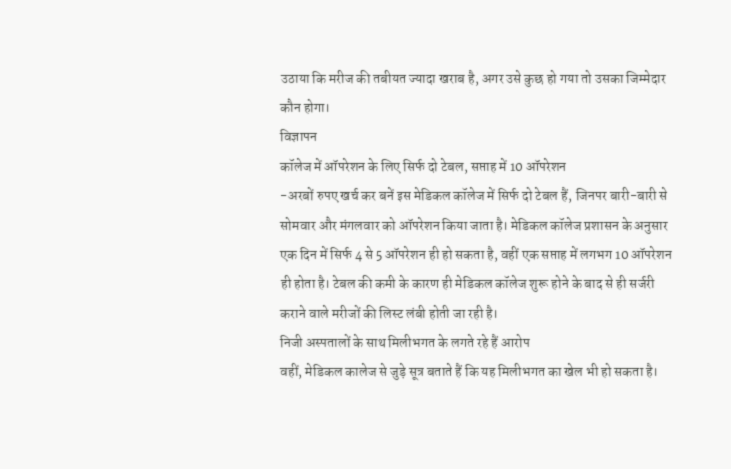उठाया कि मरीज की तबीयत ज्यादा खराब है, अगर उसे कुछ हो गया तो उसका जिम्मेदार कौन होगा।
विज्ञापन
कॉलेज में ऑपरेशन के लिए सिर्फ दो टेबल, सप्ताह में 10 ऑपरेशन
-अरबों रुपए खर्च कर बनें इस मेडिकल कॉलेज में सिर्फ दो टेबल हैं, जिनपर बारी-बारी से सोमवार और मंगलवार को ऑपरेशन किया जाता है। मेडिकल कॉलेज प्रशासन के अनुसार एक दिन में सिर्फ 4 से 5 ऑपरेशन ही हो सकता है, वहीं एक सप्ताह में लगभग 10 ऑपरेशन ही होता है। टेबल की कमी के कारण ही मेडिकल कॉलेज शुरू होने के बाद से ही सर्जरी कराने वाले मरीजों की लिस्ट लंबी होती जा रही है।
निजी अस्पतालों के साथ मिलीभगत के लगते रहे हैं आरोप
वहीं, मेडिकल कालेज से जुड़े सूत्र बताते हैं कि यह मिलीभगत का खेल भी हो सकता है।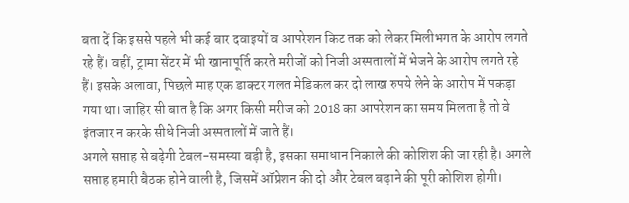बता दें कि इससे पहले भी कई बार दवाइयों व आपरेशन किट तक को लेकर मिलीभगत के आरोप लगते रहे हैं। वहीं, ट्रामा सेंटर में भी खानापूर्ति करते मरीजों को निजी अस्पतालों में भेजने के आरोप लगते रहे हैं। इसके अलावा, पिछले माह एक डाक्टर गलत मेडिकल कर दो लाख रुपये लेने के आरोप में पकड़ा गया था। जाहिर सी बात है कि अगर किसी मरीज को 2018 का आपरेशन का समय मिलता है तो वे इंतजार न करके सीधे निजी अस्पतालों में जाते हैं।
अगले सप्ताह से बढ़ेगी टेबल-समस्या बड़ी है, इसका समाधान निकाले की कोशिश की जा रही है। अगले सप्ताह हमारी बैठक होने वाली है, जिसमें ऑप्रेशन की दो और टेबल बढ़ाने की पूरी कोशिश होगी।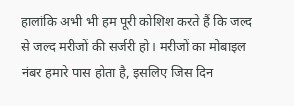हालांकि अभी भी हम पूरी कोशिश करते हैं कि जल्द से जल्द मरीजों की सर्जरी हो। मरीजों का मोबाइल नंबर हमारे पास होता है, इसलिए जिस दिन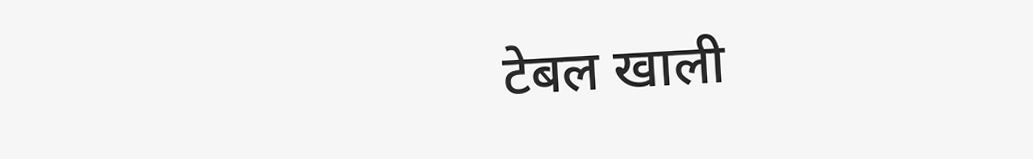टेबल खाली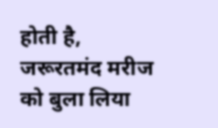होती है, जरूरतमंद मरीज को बुला लिया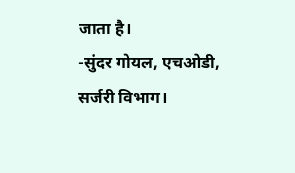जाता है।
-सुंदर गोयल, एचओडी, सर्जरी विभाग।